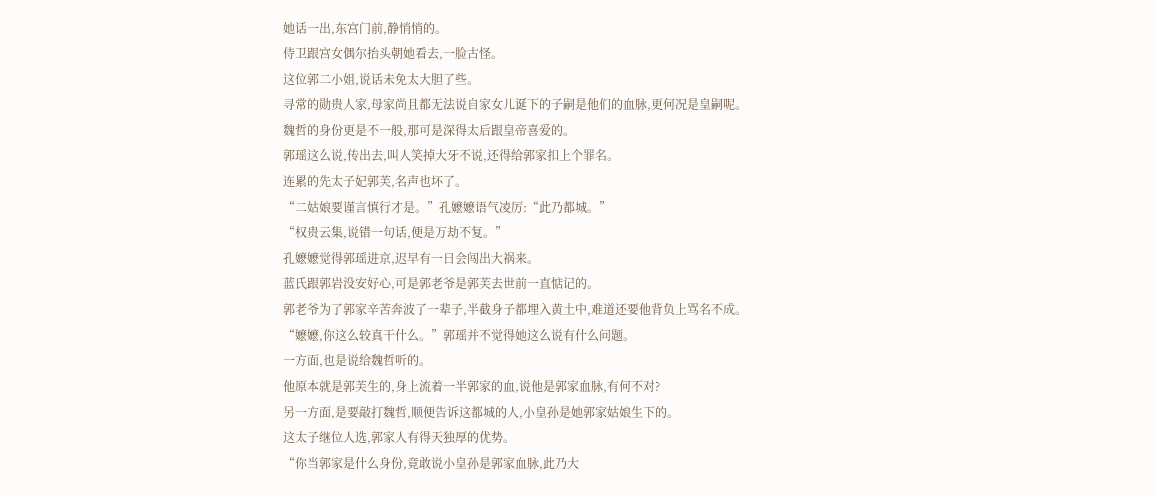她话一出,东宫门前,静悄悄的。
侍卫跟宫女偶尔抬头朝她看去,一脸古怪。
这位郭二小姐,说话未免太大胆了些。
寻常的勋贵人家,母家尚且都无法说自家女儿诞下的子嗣是他们的血脉,更何况是皇嗣呢。
魏哲的身份更是不一般,那可是深得太后跟皇帝喜爱的。
郭瑶这么说,传出去,叫人笑掉大牙不说,还得给郭家扣上个罪名。
连累的先太子妃郭芙,名声也坏了。
“二姑娘要谨言慎行才是。”孔嬷嬷语气凌厉:“此乃都城。”
“权贵云集,说错一句话,便是万劫不复。”
孔嬷嬷觉得郭瑶进京,迟早有一日会闯出大祸来。
蓝氏跟郭岩没安好心,可是郭老爷是郭芙去世前一直惦记的。
郭老爷为了郭家辛苦奔波了一辈子,半截身子都埋入黄土中,难道还要他背负上骂名不成。
“嬷嬷,你这么较真干什么。”郭瑶并不觉得她这么说有什么问题。
一方面,也是说给魏哲听的。
他原本就是郭芙生的,身上流着一半郭家的血,说他是郭家血脉,有何不对?
另一方面,是要敲打魏哲,顺便告诉这都城的人,小皇孙是她郭家姑娘生下的。
这太子继位人选,郭家人有得天独厚的优势。
“你当郭家是什么身份,竟敢说小皇孙是郭家血脉,此乃大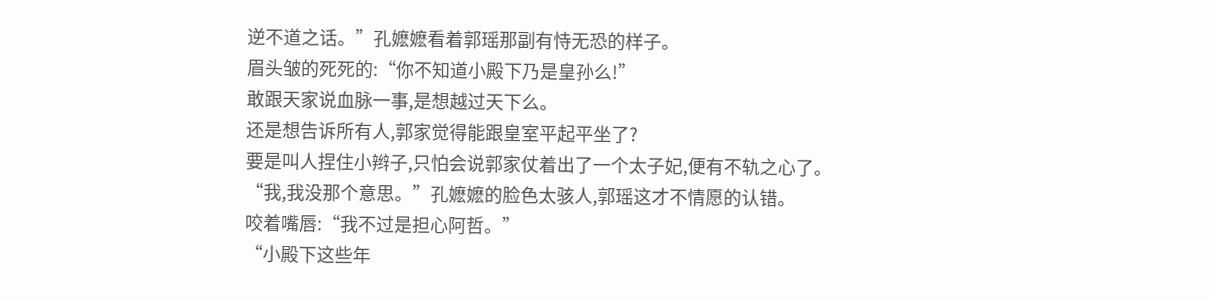逆不道之话。”孔嬷嬷看着郭瑶那副有恃无恐的样子。
眉头皱的死死的:“你不知道小殿下乃是皇孙么!”
敢跟天家说血脉一事,是想越过天下么。
还是想告诉所有人,郭家觉得能跟皇室平起平坐了?
要是叫人捏住小辫子,只怕会说郭家仗着出了一个太子妃,便有不轨之心了。
“我,我没那个意思。”孔嬷嬷的脸色太骇人,郭瑶这才不情愿的认错。
咬着嘴唇:“我不过是担心阿哲。”
“小殿下这些年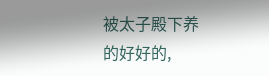被太子殿下养的好好的,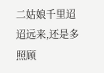二姑娘千里迢迢远来,还是多照顾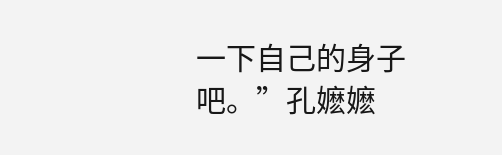一下自己的身子吧。”孔嬷嬷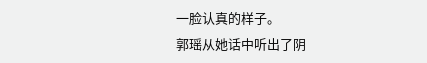一脸认真的样子。
郭瑶从她话中听出了阴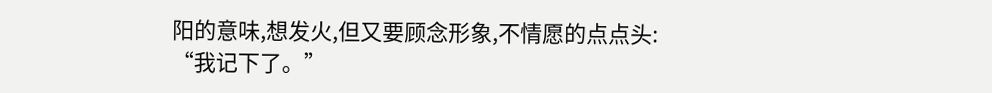阳的意味,想发火,但又要顾念形象,不情愿的点点头:
“我记下了。”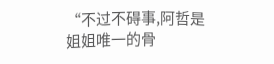“不过不碍事,阿哲是姐姐唯一的骨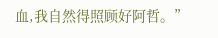血,我自然得照顾好阿哲。”